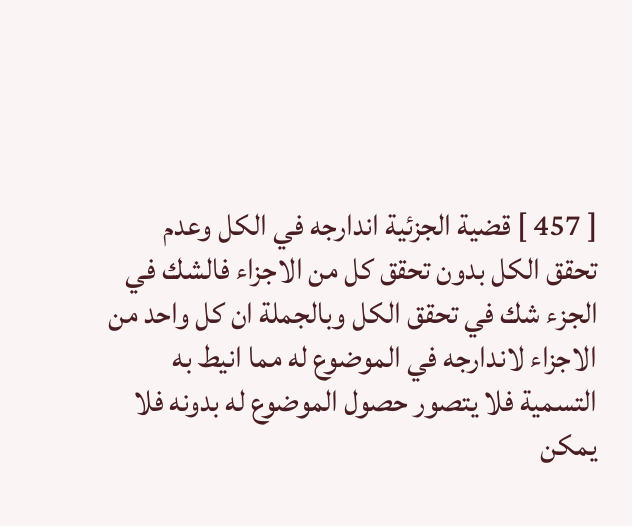[ 457 ] قضية الجزئية اندارجه في الكل وعدم تحقق الكل بدون تحقق كل من الاجزاء فالشك في الجزء شك في تحقق الكل وبالجملة ان كل واحد من الاجزاء لاندارجه في الموضوع له مما انيط به التسمية فلا يتصور حصول الموضوع له بدونه فلا يمكن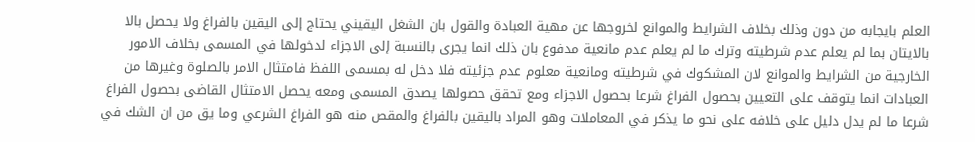العلم بايجابه من دون وذلك بخلاف الشرايط والموانع لخروجها عن مهية العبادة والقول بان الشغل اليقيني يحتاج إلى اليقين بالفراغ ولا يحصل بالا بالايتان بما لم يعلم عدم شرطيته وترك ما لم يعلم عدم مانعية مدفوع بان ذلك انما يجرى بالنسبة إلى الاجزاء لدخولها في المسمى بخلاف الامور الخارجية من الشرايط والموانع لان المشكوك في شرطيته ومانعية معلوم عدم جزئيته فلا دخل له بمسمى اللفظ فامتثال الامر بالصلوة وغيرها من العبادات انما يتوقف على التعيين بحصول الفراغ شرعا بحصول الاجزاء ومع تحقق حصولها يصدق المسمى ومعه يحصل الامتثال القاضى بحصول الفراغ شرعا ما لم يدل دليل على خلافه على نحو ما يذكر في المعاملات وهو المراد باليقين بالفراغ والمقص منه هو الفراغ الشرعي وما يق من ان الشك في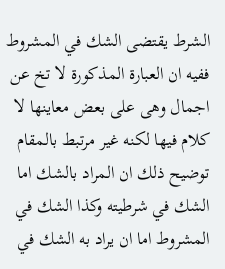الشرط يقتضى الشك في المشروط ففيه ان العبارة المذكورة لا تخ عن اجمال وهى على بعض معاينها لا كلام فيها لكنه غير مرتبط بالمقام توضيح ذلك ان المراد بالشك اما الشك في شرطيته وكذا الشك في المشروط اما ان يراد به الشك في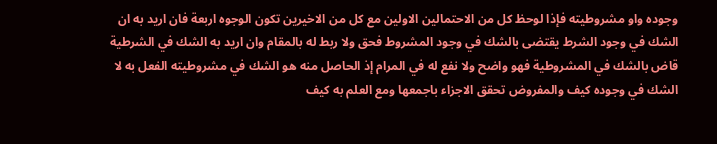وجوده واو مشروطيته فإذا لوحظ كل من الاحتمالين الاولين مع كل من الاخيرين تكون الوجوه اربعة فان اريد به ان الشك في وجود الشرط يقتضى بالشك في وجود المشروط فحق ولا ربط له بالمقام وان اريد به الشك في الشرطية قاض بالشك في المشروطية فهو واضح ولا نفع له في المرام إذ الحاصل منه هو الشك في مشروطيته الفعل به لا الشك في وجوده كيف والمفروض تحقق الاجزاء باجمعها ومع العلم به كيف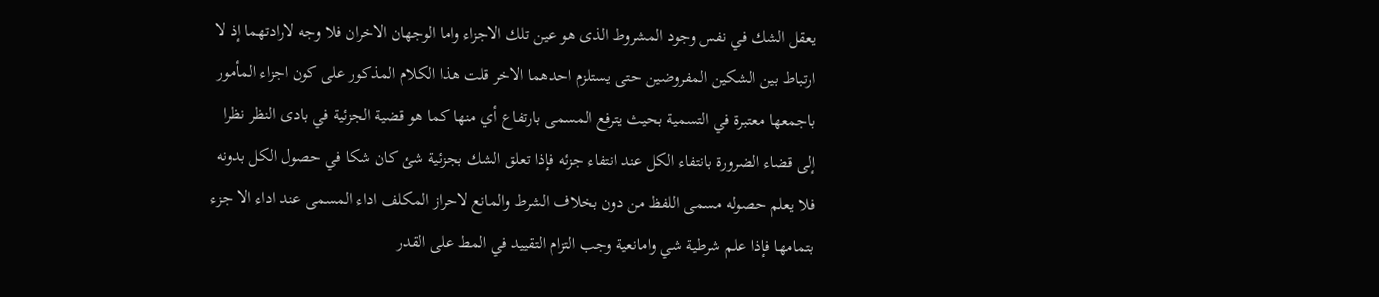يعقل الشك في نفس وجود المشروط الذى هو عين تلك الاجزاء واما الوجهان الاخران فلا وجه لارادتهما إذ لا ارتباط بين الشكين المفروضين حتى يستلزم احدهما الاخر قلت هذا الكلام المذكور على كون اجزاء المأمور باجمعها معتبرة في التسمية بحيث يترفع المسمى بارتفاع أي منها كما هو قضية الجزئية في بادى النظر نظرا إلى قضاء الضرورة بانتفاء الكل عند انتفاء جزئه فإذا تعلق الشك بجزئية شئ كان شكا في حصول الكل بدونه فلا يعلم حصوله مسمى اللفظ من دون بخلاف الشرط والمانع لاحراز المكلف اداء المسمى عند اداء الا جزء بتمامها فإذا علم شرطية شي وامانعية وجب التزام التقييد في المط على القدر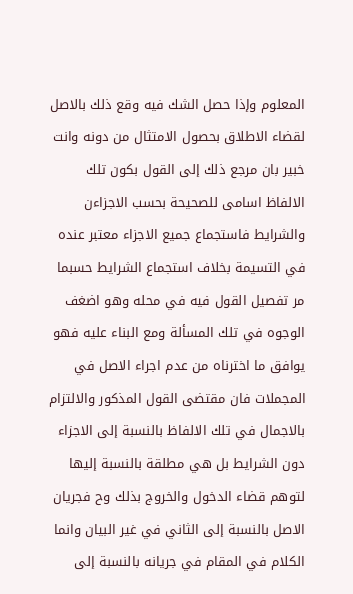المعلوم وإذا حصل الشك فيه وقع ذلك بالاصل لقضاء الاطلاق بحصول الامتثال من دونه وانت خبير بان مرجع ذلك إلى القول بكون تلك الالفاظ اسامى للصحيحة بحسب الاجزاءن والشرايط فاستجماع جميع الاجزاء معتبر عنده في التسيمة بخلاف استجماع الشرايط حسبما مر تفصيل القول فيه في محله وهو اضغف الوجوه في تلك المسألة ومع البناء عليه فهو يوافق ما اخترناه من عدم اجراء الاصل في المجملات فان مقتضى القول المذكور والالتزام بالاجمال في تلك الالفاظ بالنسبة إلى الاجزاء دون الشرايط بل هي مطلقة بالنسبة إليها لتوهم قضاء الدخول والخروج بذلك وح فجريان الاصل بالنسبة إلى الثاني في غير البيان وانما الكلام في المقام في جريانه بالنسبة إلى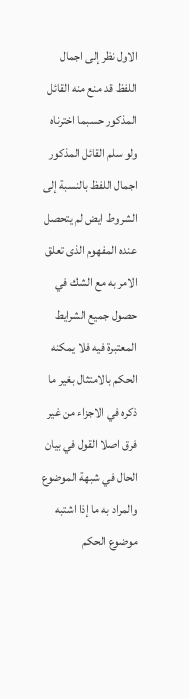الاول نظر إلى اجمال اللفظ قد منع منه القائل المذكور حسبما اخترناه ولو سلم القائل المذكور اجمال اللفظ بالنسبة إلى الشروط ايض لم يتحصل عنده المفهوم الذى تعلق الامر به مع الشك في حصول جميع الشرايط المعتبرة فيه فلا يمكنه الحكم بالامتثال بغير ما ذكره في الاجزاء من غير فرق اصلا القول في بيان الحال في شبهة الموضوع والمراد به ما إذا اشتبه موضوع الحكم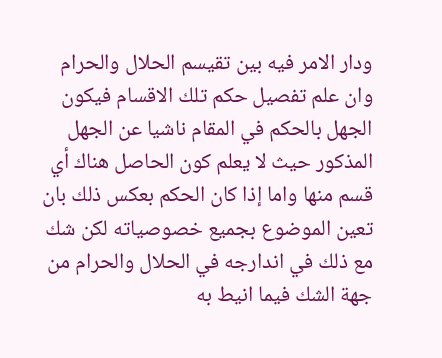ودار الامر فيه بين تقيسم الحلال والحرام وان علم تفصيل حكم تلك الاقسام فيكون الجهل بالحكم في المقام ناشيا عن الجهل المذكور حيث لا يعلم كون الحاصل هناك أي قسم منها واما إذا كان الحكم بعكس ذلك بان تعين الموضوع بجميع خصوصياته لكن شك مع ذلك في اندارجه في الحلال والحرام من جهة الشك فيما انيط به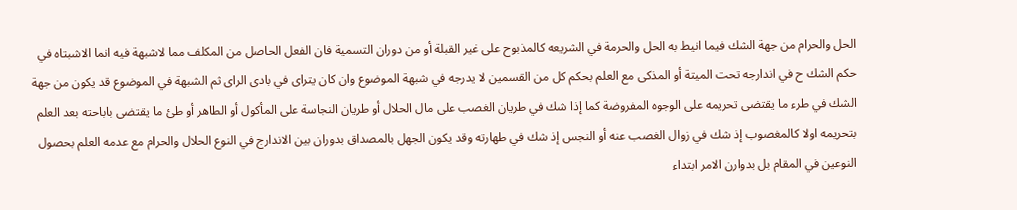الحل والحرام من جهة الشك فيما انيط به الحل والحرمة في الشريعه كالمذبوح على غير القبلة أو من دوران التسمية فان الفعل الحاصل من المكلف مما لاشبهة فيه انما الاشبتاه في حكم الشك ح في اندارجه تحت الميتة أو المذكى مع العلم بحكم كل من القسمين لا يدرجه في شبهة الموضوع وان كان يتراى في بادى الراى ثم الشبهة في الموضوع قد يكون من جهة الشك في طرء ما يقتضى تحريمه على الوجوه المفروضة كما إذا شك في طريان الغصب على مال الحلال أو طريان النجاسة على المأكول أو الطاهر أو طئ ما يقتضى باباحته بعد العلم بتحريمه اولا كالمغصوب إذ شك في زوال الغصب عنه أو النجس إذ شك في طهارته وقد يكون الجهل بالمصداق بدوران بين الاندارج في النوع الحلال والحرام مع عدمه العلم بحصول النوعين في المقام بل بدوارن الامر ابتداء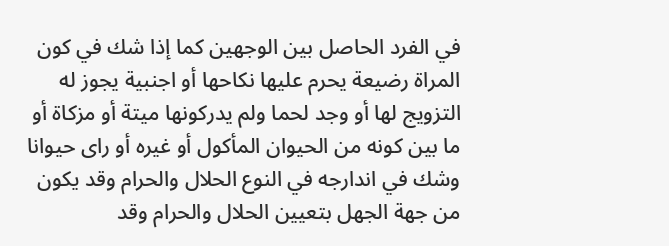في الفرد الحاصل بين الوجهين كما إذا شك في كون المراة رضيعة يحرم عليها نكاحها أو اجنبية يجوز له التزويج لها أو وجد لحما ولم يدركونها ميتة أو مزكاة أو ما بين كونه من الحيوان المأكول أو غيره أو راى حيوانا وشك في اندارجه في النوع الحلال والحرام وقد يكون من جهة الجهل بتعيين الحلال والحرام وقد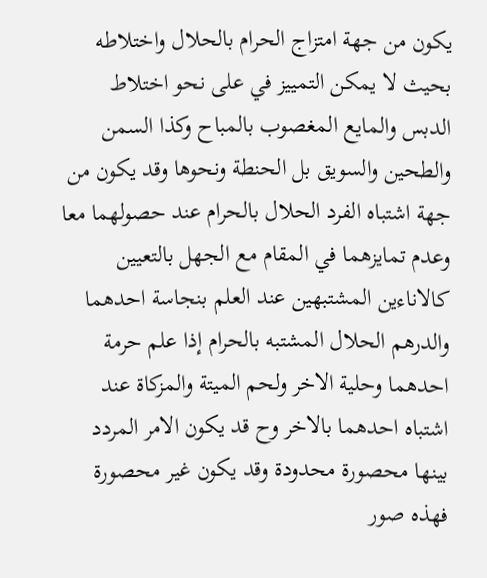يكون من جهة امتزاج الحرام بالحلال واختلاطه بحيث لا يمكن التمييز في على نحو اختلاط الدبس والمايع المغصوب بالمباح وكذا السمن والطحين والسويق بل الحنطة ونحوها وقد يكون من جهة اشتباه الفرد الحلال بالحرام عند حصولهما معا وعدم تمايزهما في المقام مع الجهل بالتعيين كالاناءين المشتبهين عند العلم بنجاسة احدهما والدرهم الحلال المشتبه بالحرام إذا علم حرمة احدهما وحلية الاخر ولحم الميتة والمزكاة عند اشتباه احدهما بالاخر وح قد يكون الامر المردد بينها محصورة محدودة وقد يكون غير محصورة فهذه صور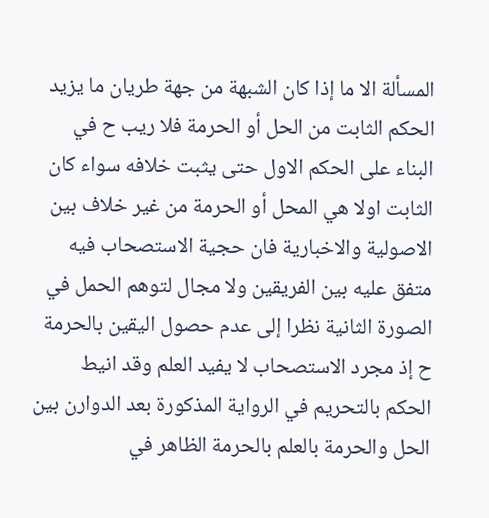المسألة الا ما إذا كان الشبهة من جهة طريان ما يزيد الحكم الثابت من الحل أو الحرمة فلا ريب ح في البناء على الحكم الاول حتى يثبت خلافه سواء كان الثابت اولا هي المحل أو الحرمة من غير خلاف بين الاصولية والاخبارية فان حجية الاستصحاب فيه متفق عليه بين الفريقين ولا مجال لتوهم الحمل في الصورة الثانية نظرا إلى عدم حصول اليقين بالحرمة ح إذ مجرد الاستصحاب لا يفيد العلم وقد انيط الحكم بالتحريم في الرواية المذكورة بعد الدوارن بين الحل والحرمة بالعلم بالحرمة الظاهر في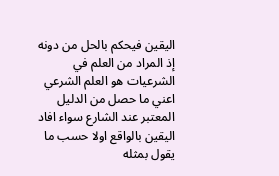اليقين فيحكم بالحل من دونه إذ المراد من العلم في الشرعيات هو العلم الشرعي اعني ما حصل من الدليل المعتبر عند الشارع سواء افاد اليقين بالواقع اولا حسب ما يقول بمثله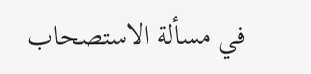في مسألة الاستصحاب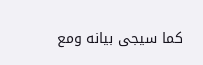كما سيجى بيانه ومع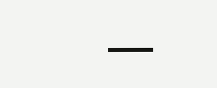___